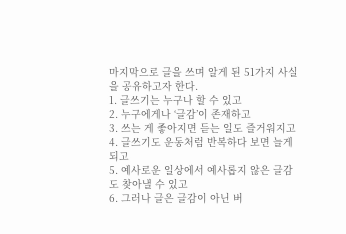마지막으로 글을 쓰며 알게 된 51가지 사실을 공유하고자 한다.
1. 글쓰기는 누구나 할 수 있고
2. 누구에게나 ‘글감’이 존재하고
3. 쓰는 게 좋아지면 듣는 일도 즐거워지고
4. 글쓰기도 운동처럼 반복하다 보면 늘게 되고
5. 예사로운 일상에서 예사롭지 않은 글감도 찾아낼 수 있고
6. 그러나 글은 글감이 아닌 버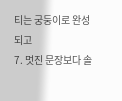티는 궁둥이로 완성되고
7. 멋진 문장보다 솔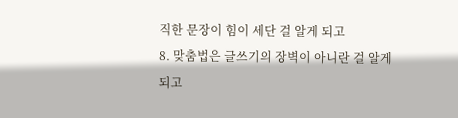직한 문장이 힘이 세단 걸 알게 되고
8. 맞춤법은 글쓰기의 장벽이 아니란 걸 알게 되고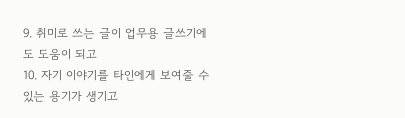9. 취미로 쓰는 글이 업무용 글쓰기에도 도움이 되고
10. 자기 이야기를 타인에게 보여줄 수 있는 용기가 생기고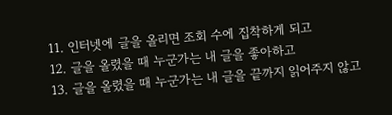11. 인터넷에 글을 올리면 조회 수에 집착하게 되고
12. 글을 올렸을 때 누군가는 내 글을 좋아하고
13. 글을 올렸을 때 누군가는 내 글을 끝까지 읽어주지 않고